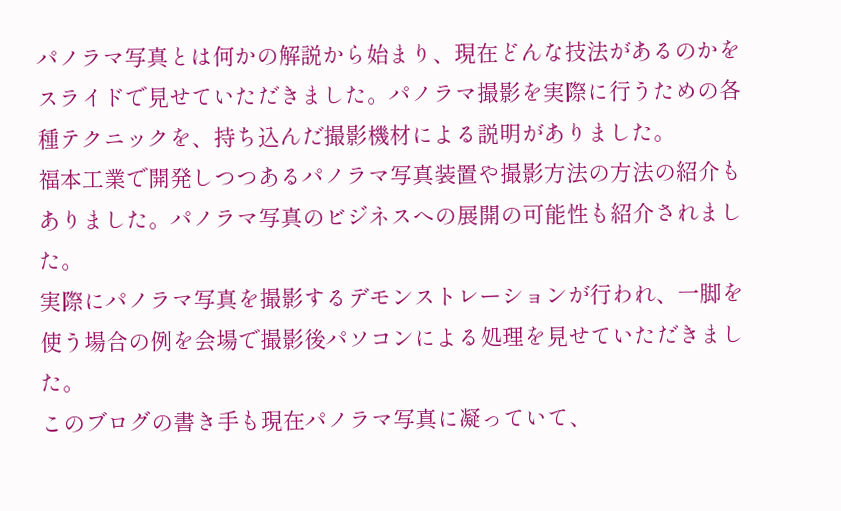パノラマ写真とは何かの解説から始まり、現在どんな技法があるのかをスライドで見せていただきました。パノラマ撮影を実際に行うための各種テクニックを、持ち込んだ撮影機材による説明がありました。
福本工業で開発しつつあるパノラマ写真装置や撮影方法の方法の紹介もありました。パノラマ写真のビジネスへの展開の可能性も紹介されました。
実際にパノラマ写真を撮影するデモンストレーションが行われ、一脚を使う場合の例を会場で撮影後パソコンによる処理を見せていただきました。
このブログの書き手も現在パノラマ写真に凝っていて、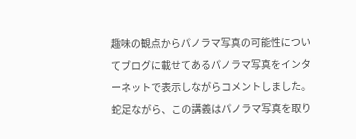趣味の観点からパノラマ写真の可能性についてブログに載せてあるパノラマ写真をインターネットで表示しながらコメントしました。
蛇足ながら、この講義はパノラマ写真を取り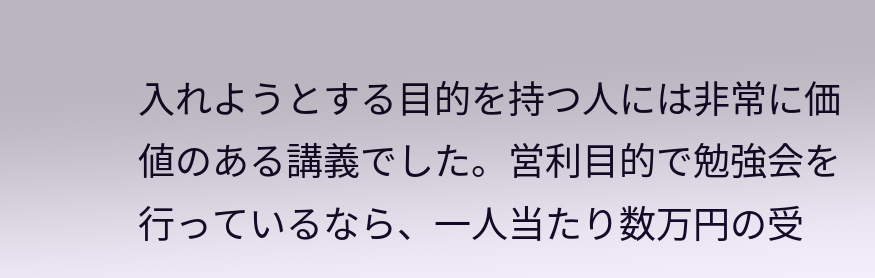入れようとする目的を持つ人には非常に価値のある講義でした。営利目的で勉強会を行っているなら、一人当たり数万円の受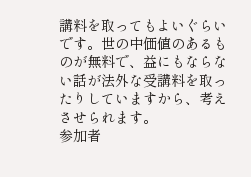講料を取ってもよいぐらいです。世の中価値のあるものが無料で、益にもならない話が法外な受講料を取ったりしていますから、考えさせられます。
参加者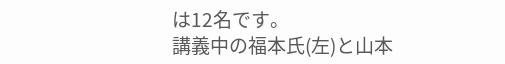は12名です。
講義中の福本氏(左)と山本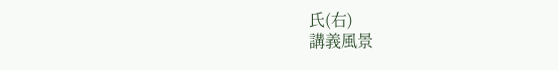氏(右)
講義風景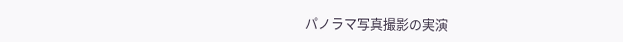パノラマ写真撮影の実演